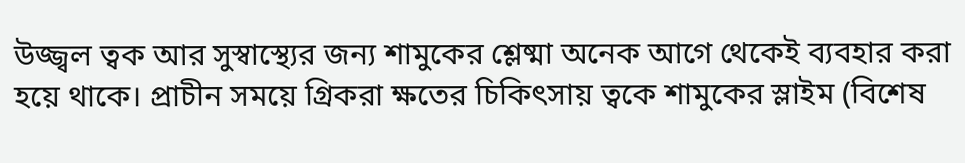উজ্জ্বল ত্বক আর সুস্বাস্থ্যের জন্য শামুকের শ্লেষ্মা অনেক আগে থেকেই ব্যবহার করা হয়ে থাকে। প্রাচীন সময়ে গ্রিকরা ক্ষতের চিকিৎসায় ত্বকে শামুকের স্লাইম (বিশেষ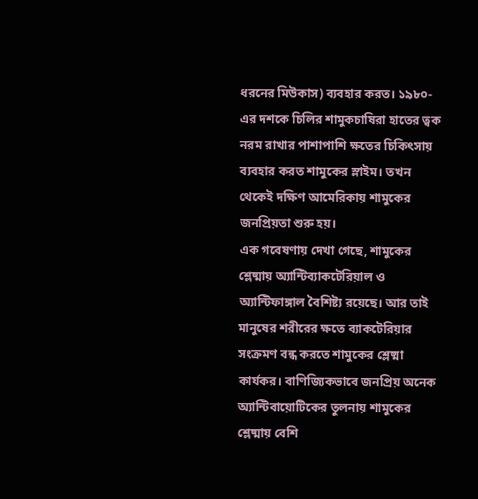ধরনের মিউকাস) ব্যবহার করত। ১৯৮০-এর দশকে চিলির শামুকচাষিরা হাতের ত্বক নরম রাখার পাশাপাশি ক্ষতের চিকিৎসায় ব্যবহার করত শামুকের স্লাইম। তখন থেকেই দক্ষিণ আমেরিকায় শামুকের জনপ্রিয়তা শুরু হয়।
এক গবেষণায় দেখা গেছে, শামুকের শ্লেষ্মায় অ্যান্টিব্যাকটেরিয়াল ও অ্যান্টিফাঙ্গাল বৈশিষ্ট্য রয়েছে। আর তাই মানুষের শরীরের ক্ষতে ব্যাকটেরিয়ার সংক্রমণ বন্ধ করতে শামুকের শ্লেষ্মা কার্যকর। বাণিজ্যিকভাবে জনপ্রিয় অনেক অ্যান্টিবায়োটিকের তুলনায় শামুকের শ্লেষ্মায় বেশি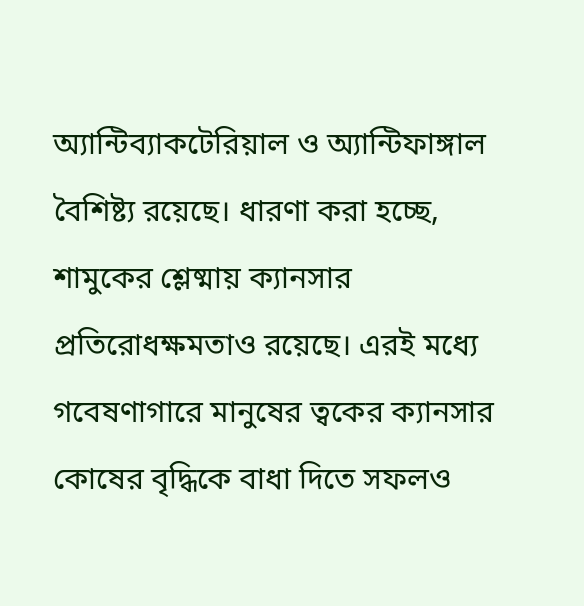অ্যান্টিব্যাকটেরিয়াল ও অ্যান্টিফাঙ্গাল বৈশিষ্ট্য রয়েছে। ধারণা করা হচ্ছে, শামুকের শ্লেষ্মায় ক্যানসার প্রতিরোধক্ষমতাও রয়েছে। এরই মধ্যে গবেষণাগারে মানুষের ত্বকের ক্যানসার কোষের বৃদ্ধিকে বাধা দিতে সফলও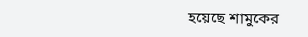হয়েছে শামুকের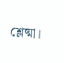শ্লেষ্মা।